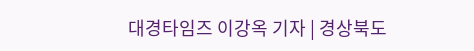대경타임즈 이강옥 기자 | 경상북도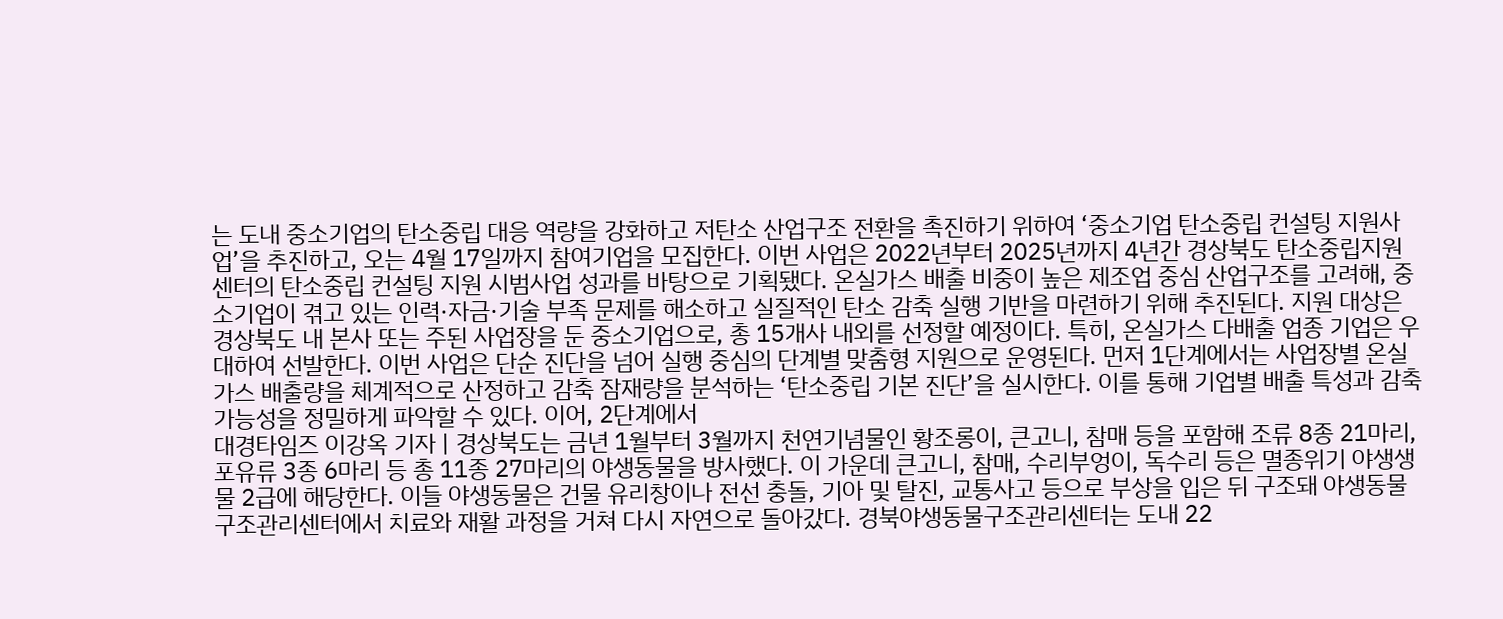는 도내 중소기업의 탄소중립 대응 역량을 강화하고 저탄소 산업구조 전환을 촉진하기 위하여 ‘중소기업 탄소중립 컨설팅 지원사업’을 추진하고, 오는 4월 17일까지 참여기업을 모집한다. 이번 사업은 2022년부터 2025년까지 4년간 경상북도 탄소중립지원센터의 탄소중립 컨설팅 지원 시범사업 성과를 바탕으로 기획됐다. 온실가스 배출 비중이 높은 제조업 중심 산업구조를 고려해, 중소기업이 겪고 있는 인력·자금·기술 부족 문제를 해소하고 실질적인 탄소 감축 실행 기반을 마련하기 위해 추진된다. 지원 대상은 경상북도 내 본사 또는 주된 사업장을 둔 중소기업으로, 총 15개사 내외를 선정할 예정이다. 특히, 온실가스 다배출 업종 기업은 우대하여 선발한다. 이번 사업은 단순 진단을 넘어 실행 중심의 단계별 맞춤형 지원으로 운영된다. 먼저 1단계에서는 사업장별 온실가스 배출량을 체계적으로 산정하고 감축 잠재량을 분석하는 ‘탄소중립 기본 진단’을 실시한다. 이를 통해 기업별 배출 특성과 감축 가능성을 정밀하게 파악할 수 있다. 이어, 2단계에서
대경타임즈 이강옥 기자 | 경상북도는 금년 1월부터 3월까지 천연기념물인 황조롱이, 큰고니, 참매 등을 포함해 조류 8종 21마리, 포유류 3종 6마리 등 총 11종 27마리의 야생동물을 방사했다. 이 가운데 큰고니, 참매, 수리부엉이, 독수리 등은 멸종위기 야생생물 2급에 해당한다. 이들 야생동물은 건물 유리창이나 전선 충돌, 기아 및 탈진, 교통사고 등으로 부상을 입은 뒤 구조돼 야생동물구조관리센터에서 치료와 재활 과정을 거쳐 다시 자연으로 돌아갔다. 경북야생동물구조관리센터는 도내 22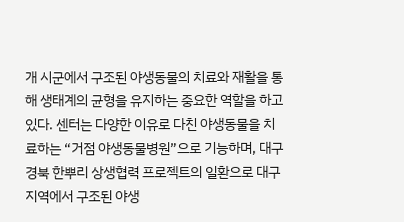개 시군에서 구조된 야생동물의 치료와 재활을 통해 생태계의 균형을 유지하는 중요한 역할을 하고 있다. 센터는 다양한 이유로 다친 야생동물을 치료하는 “거점 야생동물병원”으로 기능하며, 대구경북 한뿌리 상생협력 프로젝트의 일환으로 대구 지역에서 구조된 야생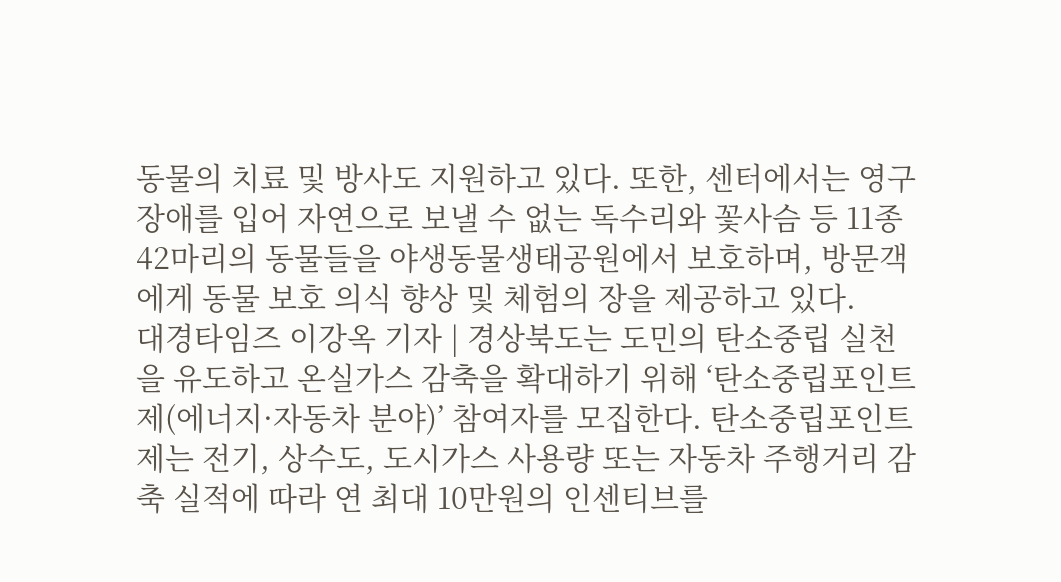동물의 치료 및 방사도 지원하고 있다. 또한, 센터에서는 영구장애를 입어 자연으로 보낼 수 없는 독수리와 꽃사슴 등 11종 42마리의 동물들을 야생동물생태공원에서 보호하며, 방문객에게 동물 보호 의식 향상 및 체험의 장을 제공하고 있다.
대경타임즈 이강옥 기자 | 경상북도는 도민의 탄소중립 실천을 유도하고 온실가스 감축을 확대하기 위해 ‘탄소중립포인트제(에너지·자동차 분야)’ 참여자를 모집한다. 탄소중립포인트제는 전기, 상수도, 도시가스 사용량 또는 자동차 주행거리 감축 실적에 따라 연 최대 10만원의 인센티브를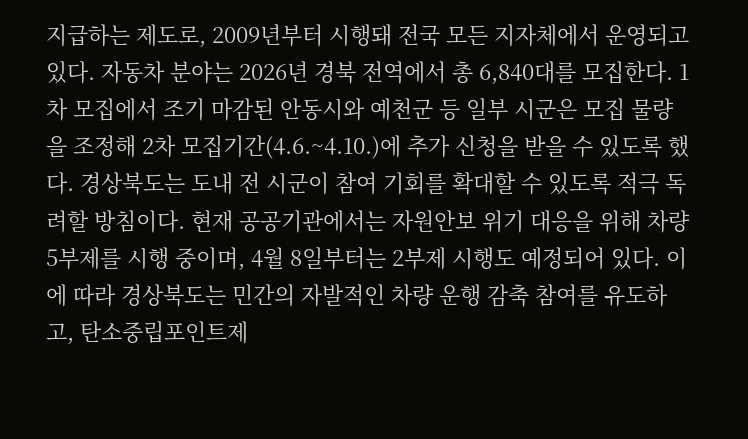지급하는 제도로, 2009년부터 시행돼 전국 모든 지자체에서 운영되고 있다. 자동차 분야는 2026년 경북 전역에서 총 6,840대를 모집한다. 1차 모집에서 조기 마감된 안동시와 예천군 등 일부 시군은 모집 물량을 조정해 2차 모집기간(4.6.~4.10.)에 추가 신청을 받을 수 있도록 했다. 경상북도는 도내 전 시군이 참여 기회를 확대할 수 있도록 적극 독려할 방침이다. 현재 공공기관에서는 자원안보 위기 대응을 위해 차량 5부제를 시행 중이며, 4월 8일부터는 2부제 시행도 예정되어 있다. 이에 따라 경상북도는 민간의 자발적인 차량 운행 감축 참여를 유도하고, 탄소중립포인트제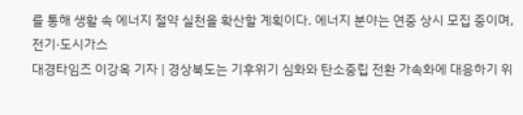를 통해 생활 속 에너지 절약 실천을 확산할 계획이다. 에너지 분야는 연중 상시 모집 중이며, 전기·도시가스
대경타임즈 이강옥 기자 | 경상북도는 기후위기 심화와 탄소중립 전환 가속화에 대응하기 위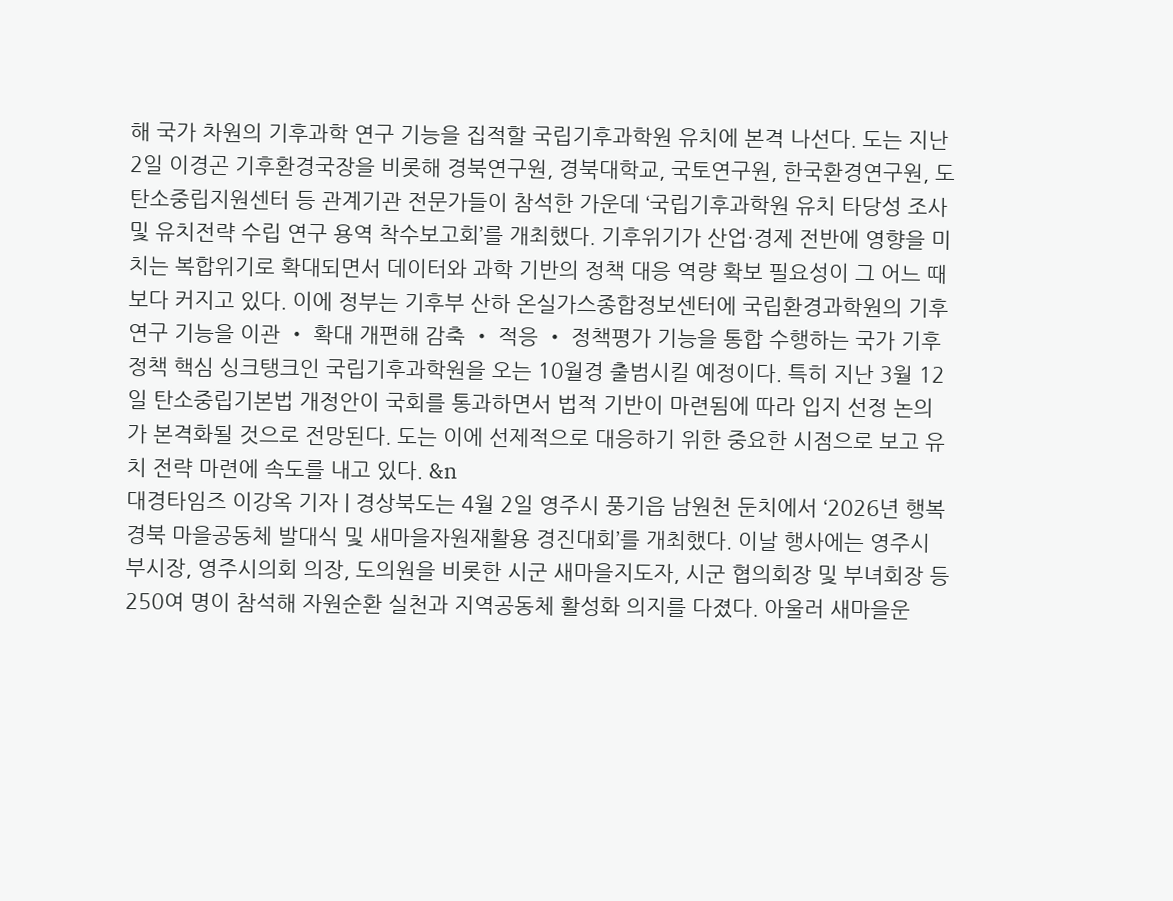해 국가 차원의 기후과학 연구 기능을 집적할 국립기후과학원 유치에 본격 나선다. 도는 지난 2일 이경곤 기후환경국장을 비롯해 경북연구원, 경북대학교, 국토연구원, 한국환경연구원, 도 탄소중립지원센터 등 관계기관 전문가들이 참석한 가운데 ‘국립기후과학원 유치 타당성 조사 및 유치전략 수립 연구 용역 착수보고회’를 개최했다. 기후위기가 산업·경제 전반에 영향을 미치는 복합위기로 확대되면서 데이터와 과학 기반의 정책 대응 역량 확보 필요성이 그 어느 때보다 커지고 있다. 이에 정부는 기후부 산하 온실가스종합정보센터에 국립환경과학원의 기후 연구 기능을 이관 ‧ 확대 개편해 감축 ‧ 적응 ‧ 정책평가 기능을 통합 수행하는 국가 기후정책 핵심 싱크탱크인 국립기후과학원을 오는 10월경 출범시킬 예정이다. 특히 지난 3월 12일 탄소중립기본법 개정안이 국회를 통과하면서 법적 기반이 마련됨에 따라 입지 선정 논의가 본격화될 것으로 전망된다. 도는 이에 선제적으로 대응하기 위한 중요한 시점으로 보고 유치 전략 마련에 속도를 내고 있다. &n
대경타임즈 이강옥 기자 | 경상북도는 4월 2일 영주시 풍기읍 남원천 둔치에서 ‘2026년 행복경북 마을공동체 발대식 및 새마을자원재활용 경진대회’를 개최했다. 이날 행사에는 영주시 부시장, 영주시의회 의장, 도의원을 비롯한 시군 새마을지도자, 시군 협의회장 및 부녀회장 등 250여 명이 참석해 자원순환 실천과 지역공동체 활성화 의지를 다졌다. 아울러 새마을운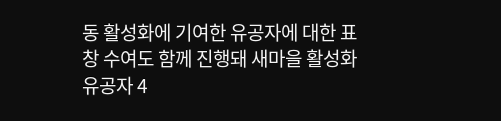동 활성화에 기여한 유공자에 대한 표창 수여도 함께 진행돼 새마을 활성화 유공자 4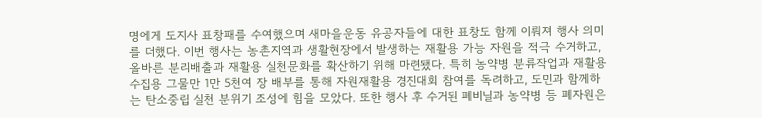명에게 도지사 표창패를 수여했으며 새마을운동 유공자들에 대한 표창도 함께 이뤄져 행사 의미를 더했다. 이번 행사는 농촌지역과 생활현장에서 발생하는 재활용 가능 자원을 적극 수거하고, 올바른 분리배출과 재활용 실천문화를 확산하기 위해 마련됐다. 특히 농약병 분류작업과 재활용 수집용 그물만 1만 5천여 장 배부를 통해 자원재활용 경진대회 참여를 독려하고, 도민과 함께하는 탄소중립 실천 분위기 조성에 힘을 모았다. 또한 행사 후 수거된 폐비닐과 농약병 등 폐자원은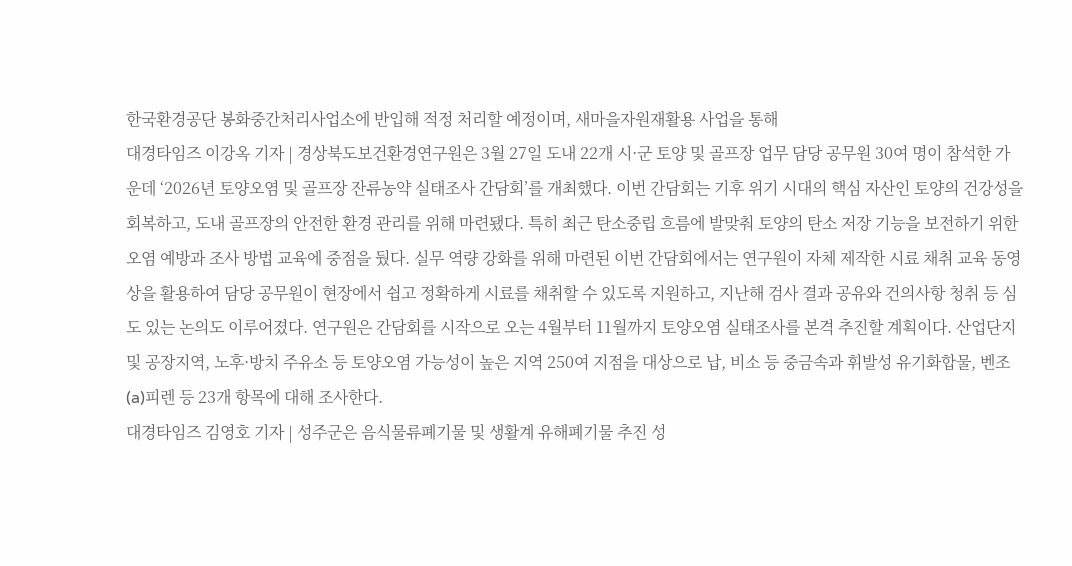한국환경공단 봉화중간처리사업소에 반입해 적정 처리할 예정이며, 새마을자원재활용 사업을 통해
대경타임즈 이강옥 기자 | 경상북도보건환경연구원은 3월 27일 도내 22개 시·군 토양 및 골프장 업무 담당 공무원 30여 명이 참석한 가운데 ‘2026년 토양오염 및 골프장 잔류농약 실태조사 간담회’를 개최했다. 이번 간담회는 기후 위기 시대의 핵심 자산인 토양의 건강성을 회복하고, 도내 골프장의 안전한 환경 관리를 위해 마련됐다. 특히 최근 탄소중립 흐름에 발맞춰 토양의 탄소 저장 기능을 보전하기 위한 오염 예방과 조사 방법 교육에 중점을 뒀다. 실무 역량 강화를 위해 마련된 이번 간담회에서는 연구원이 자체 제작한 시료 채취 교육 동영상을 활용하여 담당 공무원이 현장에서 쉽고 정확하게 시료를 채취할 수 있도록 지원하고, 지난해 검사 결과 공유와 건의사항 청취 등 심도 있는 논의도 이루어졌다. 연구원은 간담회를 시작으로 오는 4월부터 11월까지 토양오염 실태조사를 본격 추진할 계획이다. 산업단지 및 공장지역, 노후·방치 주유소 등 토양오염 가능성이 높은 지역 250여 지점을 대상으로 납, 비소 등 중금속과 휘발성 유기화합물, 벤조(a)피렌 등 23개 항목에 대해 조사한다.
대경타임즈 김영호 기자 | 성주군은 음식물류폐기물 및 생활계 유해폐기물 추진 성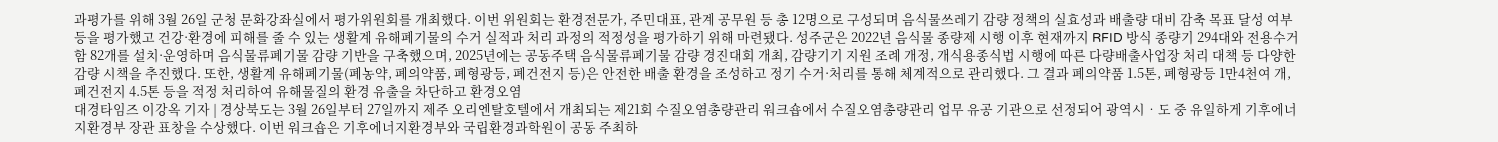과평가를 위해 3월 26일 군청 문화강좌실에서 평가위원회를 개최했다. 이번 위원회는 환경전문가, 주민대표, 관계 공무원 등 총 12명으로 구성되며 음식물쓰레기 감량 정책의 실효성과 배출량 대비 감축 목표 달성 여부 등을 평가했고 건강·환경에 피해를 줄 수 있는 생활계 유해폐기물의 수거 실적과 처리 과정의 적정성을 평가하기 위해 마련됐다. 성주군은 2022년 음식물 종량제 시행 이후 현재까지 RFID 방식 종량기 294대와 전용수거함 82개를 설치·운영하며 음식물류폐기물 감량 기반을 구축했으며, 2025년에는 공동주택 음식물류폐기물 감량 경진대회 개최, 감량기기 지원 조례 개정, 개식용종식법 시행에 따른 다량배출사업장 처리 대책 등 다양한 감량 시책을 추진했다. 또한, 생활계 유해폐기물(폐농약, 폐의약품, 폐형광등, 폐건전지 등)은 안전한 배출 환경을 조성하고 정기 수거·처리를 통해 체계적으로 관리했다. 그 결과 폐의약품 1.5톤, 폐형광등 1만4천여 개, 폐건전지 4.5톤 등을 적정 처리하여 유해물질의 환경 유출을 차단하고 환경오염
대경타임즈 이강옥 기자 | 경상북도는 3월 26일부터 27일까지 제주 오리엔탈호텔에서 개최되는 제21회 수질오염총량관리 워크숍에서 수질오염총량관리 업무 유공 기관으로 선정되어 광역시‧도 중 유일하게 기후에너지환경부 장관 표창을 수상했다. 이번 워크숍은 기후에너지환경부와 국립환경과학원이 공동 주최하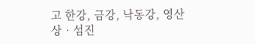고 한강, 금강, 낙동강, 영산상‧섬진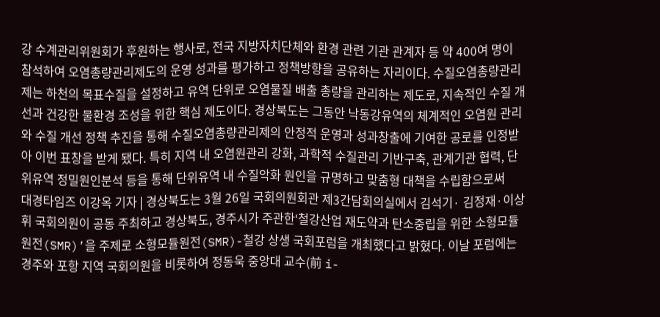강 수계관리위원회가 후원하는 행사로, 전국 지방자치단체와 환경 관련 기관 관계자 등 약 400여 명이 참석하여 오염총량관리제도의 운영 성과를 평가하고 정책방향을 공유하는 자리이다. 수질오염총량관리제는 하천의 목표수질을 설정하고 유역 단위로 오염물질 배출 총량을 관리하는 제도로, 지속적인 수질 개선과 건강한 물환경 조성을 위한 핵심 제도이다. 경상북도는 그동안 낙동강유역의 체계적인 오염원 관리와 수질 개선 정책 추진을 통해 수질오염총량관리제의 안정적 운영과 성과창출에 기여한 공로를 인정받아 이번 표창을 받게 됐다. 특히 지역 내 오염원관리 강화, 과학적 수질관리 기반구축, 관계기관 협력, 단위유역 정밀원인분석 등을 통해 단위유역 내 수질악화 원인을 규명하고 맞춤형 대책을 수립함으로써
대경타임즈 이강옥 기자 | 경상북도는 3월 26일 국회의원회관 제3간담회의실에서 김석기· 김정재·이상휘 국회의원이 공동 주최하고 경상북도, 경주시가 주관한‘철강산업 재도약과 탄소중립을 위한 소형모듈원전(SMR)’을 주제로 소형모듈원전(SMR)-철강 상생 국회포럼을 개최했다고 밝혔다. 이날 포럼에는 경주와 포항 지역 국회의원을 비롯하여 정동욱 중앙대 교수(前 i-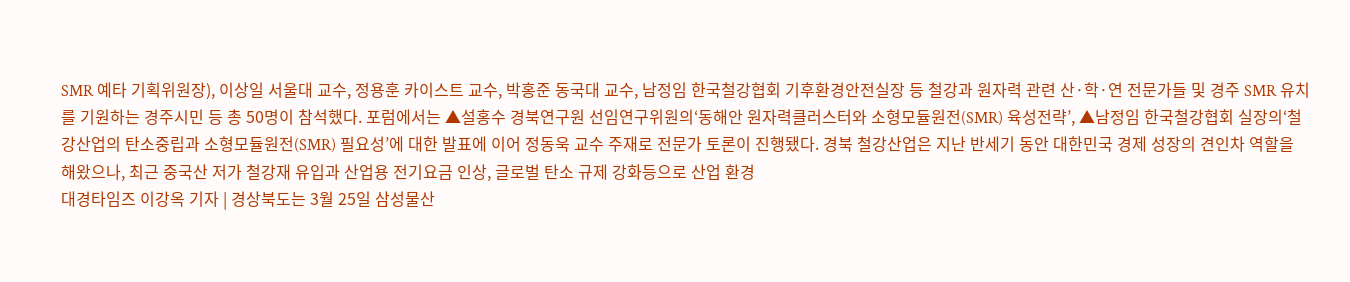SMR 예타 기획위원장), 이상일 서울대 교수, 정용훈 카이스트 교수, 박홍준 동국대 교수, 남정임 한국철강협회 기후환경안전실장 등 철강과 원자력 관련 산·학·연 전문가들 및 경주 SMR 유치를 기원하는 경주시민 등 총 50명이 참석했다. 포럼에서는 ▲설홍수 경북연구원 선임연구위원의‘동해안 원자력클러스터와 소형모듈원전(SMR) 육성전략’, ▲남정임 한국철강협회 실장의‘철강산업의 탄소중립과 소형모듈원전(SMR) 필요성’에 대한 발표에 이어 정동욱 교수 주재로 전문가 토론이 진행됐다. 경북 철강산업은 지난 반세기 동안 대한민국 경제 성장의 견인차 역할을 해왔으나, 최근 중국산 저가 철강재 유입과 산업용 전기요금 인상, 글로벌 탄소 규제 강화등으로 산업 환경
대경타임즈 이강옥 기자 | 경상북도는 3월 25일 삼성물산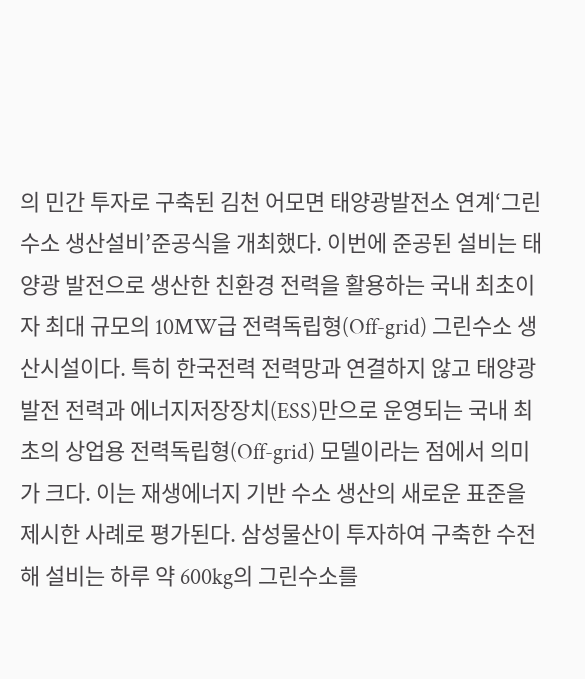의 민간 투자로 구축된 김천 어모면 태양광발전소 연계‘그린수소 생산설비’준공식을 개최했다. 이번에 준공된 설비는 태양광 발전으로 생산한 친환경 전력을 활용하는 국내 최초이자 최대 규모의 10MW급 전력독립형(Off-grid) 그린수소 생산시설이다. 특히 한국전력 전력망과 연결하지 않고 태양광 발전 전력과 에너지저장장치(ESS)만으로 운영되는 국내 최초의 상업용 전력독립형(Off-grid) 모델이라는 점에서 의미가 크다. 이는 재생에너지 기반 수소 생산의 새로운 표준을 제시한 사례로 평가된다. 삼성물산이 투자하여 구축한 수전해 설비는 하루 약 600kg의 그린수소를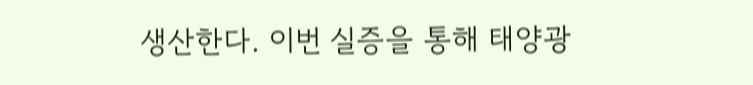생산한다. 이번 실증을 통해 태양광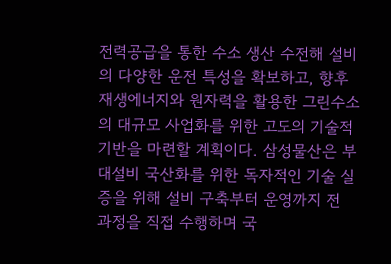전력공급을 통한 수소 생산 수전해 설비의 다양한 운전 특성을 확보하고, 향후 재생에너지와 원자력을 활용한 그린수소의 대규모 사업화를 위한 고도의 기술적 기반을 마련할 계획이다. 삼성물산은 부대설비 국산화를 위한 독자적인 기술 실증을 위해 설비 구축부터 운영까지 전 과정을 직접 수행하며 국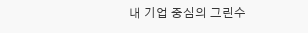내 기업 중심의 그린수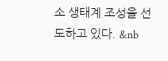소 생태계 조성을 선도하고 있다. &nb